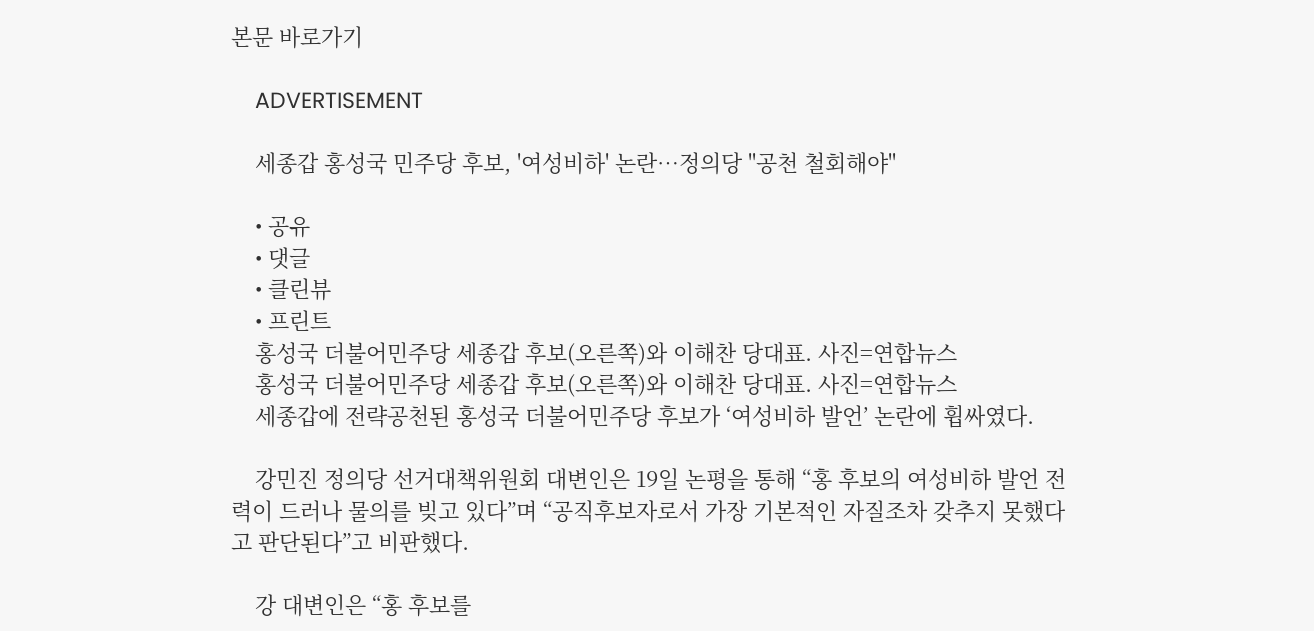본문 바로가기

    ADVERTISEMENT

    세종갑 홍성국 민주당 후보, '여성비하' 논란…정의당 "공천 철회해야"

    • 공유
    • 댓글
    • 클린뷰
    • 프린트
    홍성국 더불어민주당 세종갑 후보(오른쪽)와 이해찬 당대표. 사진=연합뉴스
    홍성국 더불어민주당 세종갑 후보(오른쪽)와 이해찬 당대표. 사진=연합뉴스
    세종갑에 전략공천된 홍성국 더불어민주당 후보가 ‘여성비하 발언’ 논란에 휩싸였다.

    강민진 정의당 선거대책위원회 대변인은 19일 논평을 통해 “홍 후보의 여성비하 발언 전력이 드러나 물의를 빚고 있다”며 “공직후보자로서 가장 기본적인 자질조차 갖추지 못했다고 판단된다”고 비판했다.

    강 대변인은 “홍 후보를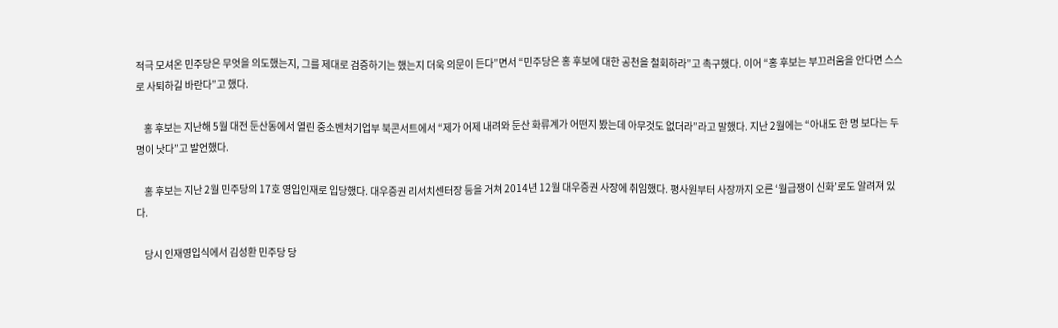적극 모셔온 민주당은 무엇을 의도했는지, 그를 제대로 검증하기는 했는지 더욱 의문이 든다”면서 “민주당은 홍 후보에 대한 공천을 철회하라”고 촉구했다. 이어 “홍 후보는 부끄러움을 안다면 스스로 사퇴하길 바란다”고 했다.

    홍 후보는 지난해 5월 대전 둔산동에서 열린 중소벤처기업부 북콘서트에서 “제가 어제 내려와 둔산 화류계가 어떤지 봤는데 아무것도 없더라”라고 말했다. 지난 2월에는 “아내도 한 명 보다는 두 명이 낫다”고 발언했다.

    홍 후보는 지난 2월 민주당의 17호 영입인재로 입당했다. 대우증권 리서치센터장 등을 거쳐 2014년 12월 대우증권 사장에 취임했다. 평사원부터 사장까지 오른 ‘월급쟁이 신화’로도 알려져 있다.

    당시 인재영입식에서 김성환 민주당 당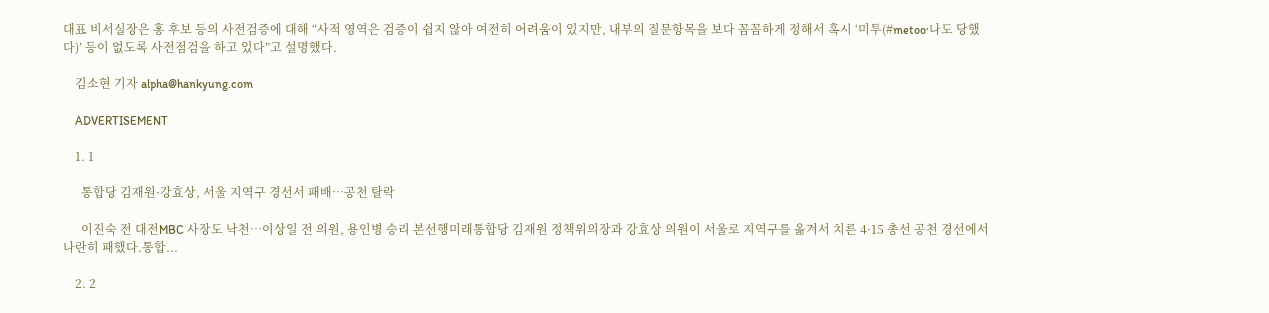대표 비서실장은 홍 후보 등의 사전검증에 대해 “사적 영역은 검증이 쉽지 않아 여전히 어려움이 있지만, 내부의 질문항목을 보다 꼼꼼하게 정해서 혹시 ‘미투(#metoo·나도 당했다)’ 등이 없도록 사전점검을 하고 있다”고 설명했다.

    김소현 기자 alpha@hankyung.com

    ADVERTISEMENT

    1. 1

      통합당 김재원·강효상, 서울 지역구 경선서 패배…공천 탈락

      이진숙 전 대전MBC 사장도 낙천…이상일 전 의원, 용인병 승리 본선행미래통합당 김재원 정책위의장과 강효상 의원이 서울로 지역구를 옮겨서 치른 4·15 총선 공천 경선에서 나란히 패했다.통합...

    2. 2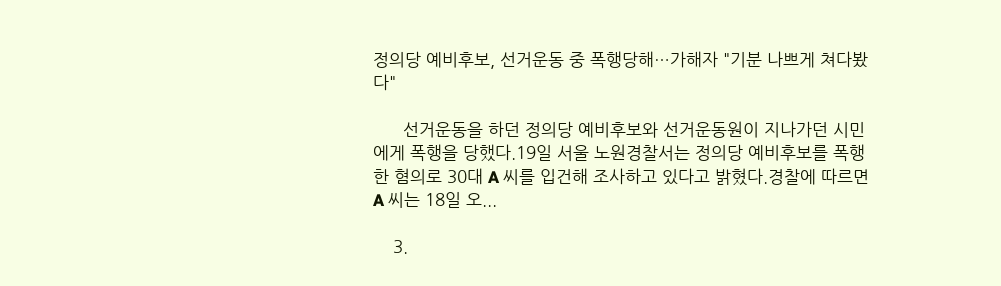정의당 예비후보, 선거운동 중 폭행당해…가해자 "기분 나쁘게 쳐다봤다"

      선거운동을 하던 정의당 예비후보와 선거운동원이 지나가던 시민에게 폭행을 당했다.19일 서울 노원경찰서는 정의당 예비후보를 폭행한 혐의로 30대 A 씨를 입건해 조사하고 있다고 밝혔다.경찰에 따르면 A 씨는 18일 오...

    3.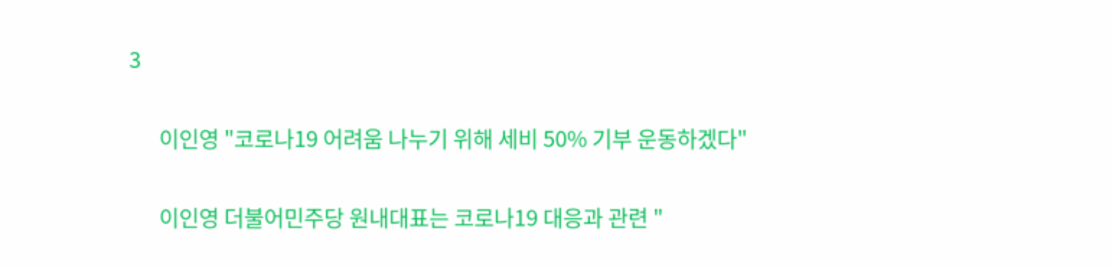3

      이인영 "코로나19 어려움 나누기 위해 세비 50% 기부 운동하겠다"

      이인영 더불어민주당 원내대표는 코로나19 대응과 관련 "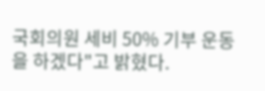국회의원 세비 50% 기부 운동을 하겠다"고 밝혔다.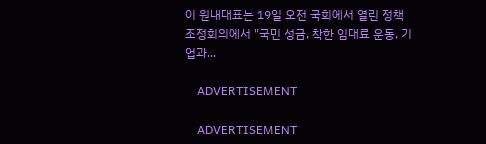이 원내대표는 19일 오전 국회에서 열린 정책조정회의에서 "국민 성금, 착한 임대료 운동, 기업과...

    ADVERTISEMENT

    ADVERTISEMENT